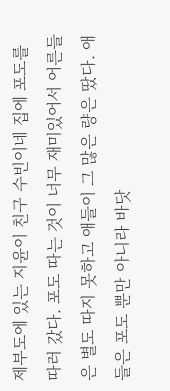제부도에 있는 지윤이 친구 수빈이네 집에 포도를 따러 갔다. 포도 따는 것이 너무 재미있어서 어른들은 별도 따지 못하고 애들이 그 많은 량은 땄다. 애들은 포도 뿐만 아니라 바닷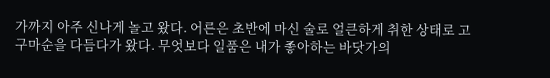가까지 아주 신나게 놀고 왔다. 어른은 초반에 마신 술로 얼큰하게 취한 상태로 고구마순을 다듬다가 왔다. 무엇보다 일품은 내가 좋아하는 바닷가의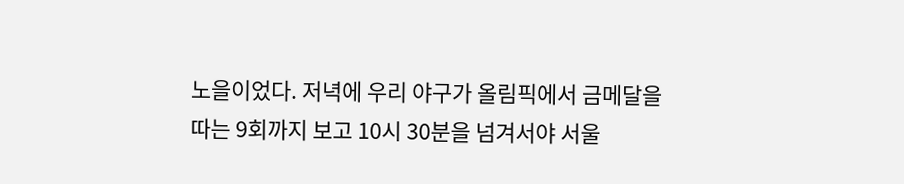노을이었다. 저녁에 우리 야구가 올림픽에서 금메달을 따는 9회까지 보고 10시 30분을 넘겨서야 서울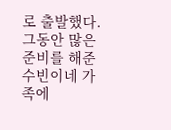로 출발했다. 그동안 많은 준비를 해준 수빈이네 가족에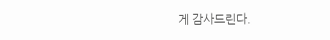게 감사드린다.